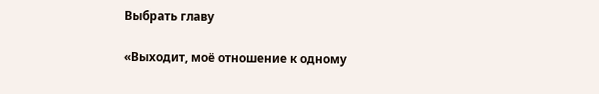Выбрать главу

«Выходит, моё отношение к одному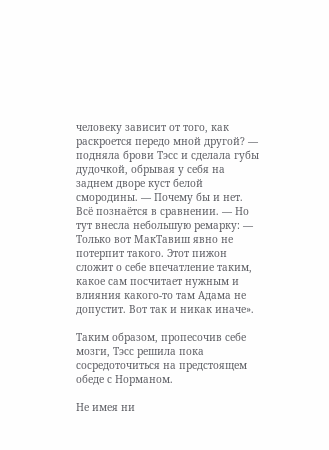человеку зависит от того, как раскроется передо мной другой? — подняла брови Тэсс и сделала губы дудочкой, обрывая у себя на заднем дворе куст белой смородины. — Почему бы и нет. Всё познаётся в сравнении. — Но тут внесла небольшую ремарку: — Только вот МакТавиш явно не потерпит такого. Этот пижон сложит о себе впечатление таким, какое сам посчитает нужным и влияния какого-то там Адама не допустит. Вот так и никак иначе».

Таким образом, пропесочив себе мозги, Тэсс решила пока сосредоточиться на предстоящем обеде с Норманом.

Не имея ни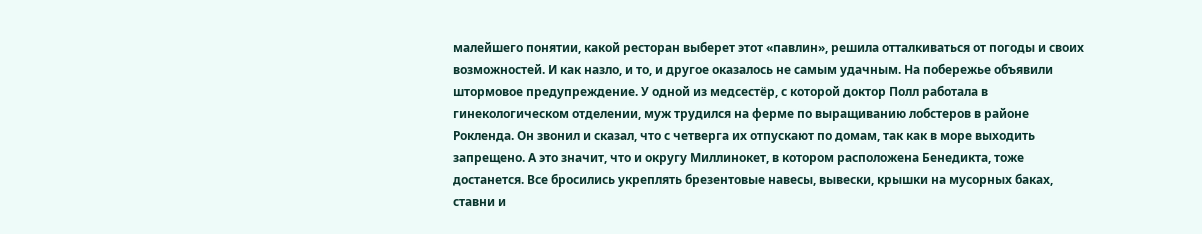малейшего понятии, какой ресторан выберет этот «павлин», решила отталкиваться от погоды и своих возможностей. И как назло, и то, и другое оказалось не самым удачным. На побережье объявили штормовое предупреждение. У одной из медсестёр, с которой доктор Полл работала в гинекологическом отделении, муж трудился на ферме по выращиванию лобстеров в районе Рокленда. Он звонил и сказал, что с четверга их отпускают по домам, так как в море выходить запрещено. А это значит, что и округу Миллинокет, в котором расположена Бенедикта, тоже достанется. Все бросились укреплять брезентовые навесы, вывески, крышки на мусорных баках, ставни и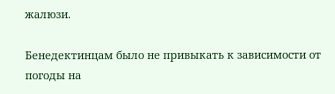жалюзи.

Бенедектинцам было не привыкать к зависимости от погоды на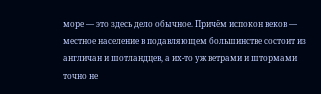море — это здесь дело обычное. Причём испокон веков — местное население в подавляющем большинстве состоит из англичан и шотландцев, а их-то уж ветрами и штормами точно не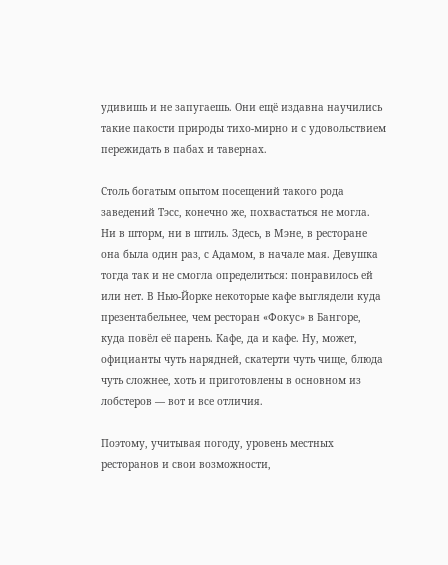удивишь и не запугаешь. Они ещё издавна научились такие пакости природы тихо-мирно и с удовольствием пережидать в пабах и тавернах.

Столь богатым опытом посещений такого рода заведений Тэсс, конечно же, похвастаться не могла. Ни в шторм, ни в штиль. Здесь, в Мэне, в ресторане она была один раз, с Адамом, в начале мая. Девушка тогда так и не смогла определиться: понравилось ей или нет. В Нью-Йорке некоторые кафе выглядели куда презентабельнее, чем ресторан «Фокус» в Бангоре, куда повёл её парень. Кафе, да и кафе. Ну, может, официанты чуть нарядней, скатерти чуть чище, блюда чуть сложнее, хоть и приготовлены в основном из лобстеров — вот и все отличия.

Поэтому, учитывая погоду, уровень местных ресторанов и свои возможности,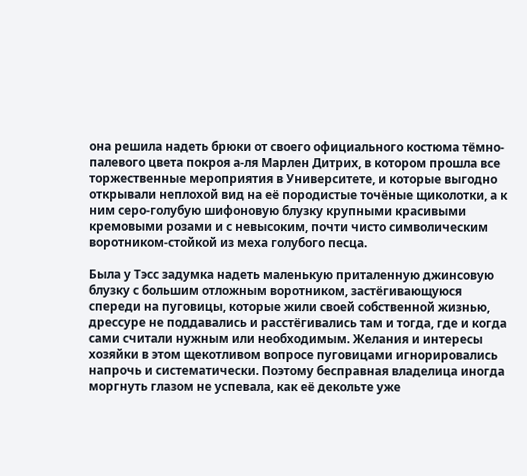она решила надеть брюки от своего официального костюма тёмно-палевого цвета покроя а-ля Марлен Дитрих, в котором прошла все торжественные мероприятия в Университете, и которые выгодно открывали неплохой вид на её породистые точёные щиколотки, а к ним серо-голубую шифоновую блузку крупными красивыми кремовыми розами и с невысоким, почти чисто символическим воротником-стойкой из меха голубого песца.

Была у Тэсс задумка надеть маленькую приталенную джинсовую блузку с большим отложным воротником, застёгивающуюся спереди на пуговицы, которые жили своей собственной жизнью, дрессуре не поддавались и расстёгивались там и тогда, где и когда сами считали нужным или необходимым. Желания и интересы хозяйки в этом щекотливом вопросе пуговицами игнорировались напрочь и систематически. Поэтому бесправная владелица иногда моргнуть глазом не успевала, как её декольте уже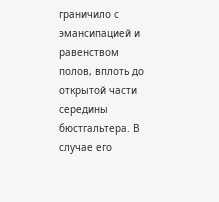граничило с эмансипацией и равенством полов, вплоть до открытой части середины бюстгальтера. В случае его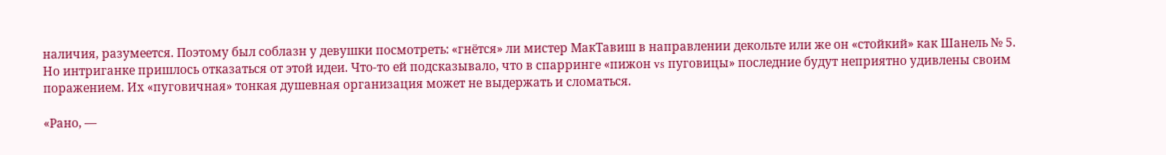наличия, разумеется. Поэтому был соблазн у девушки посмотреть: «гнётся» ли мистер МакТавиш в направлении декольте или же он «стойкий» как Шанель № 5. Но интриганке пришлось отказаться от этой идеи. Что-то ей подсказывало, что в спарринге «пижон vs пуговицы» последние будут неприятно удивлены своим поражением. Их «пуговичная» тонкая душевная организация может не выдержать и сломаться.

«Рано, —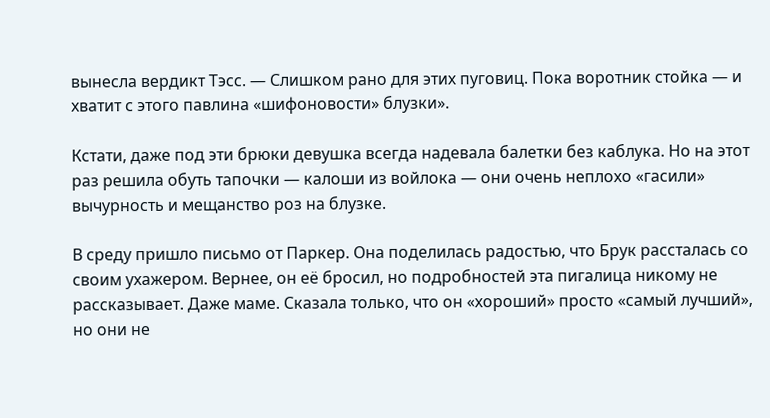вынесла вердикт Тэсс. — Слишком рано для этих пуговиц. Пока воротник стойка — и хватит с этого павлина «шифоновости» блузки».

Кстати, даже под эти брюки девушка всегда надевала балетки без каблука. Но на этот раз решила обуть тапочки — калоши из войлока — они очень неплохо «гасили» вычурность и мещанство роз на блузке.

В среду пришло письмо от Паркер. Она поделилась радостью, что Брук рассталась со своим ухажером. Вернее, он её бросил, но подробностей эта пигалица никому не рассказывает. Даже маме. Сказала только, что он «хороший» просто «самый лучший», но они не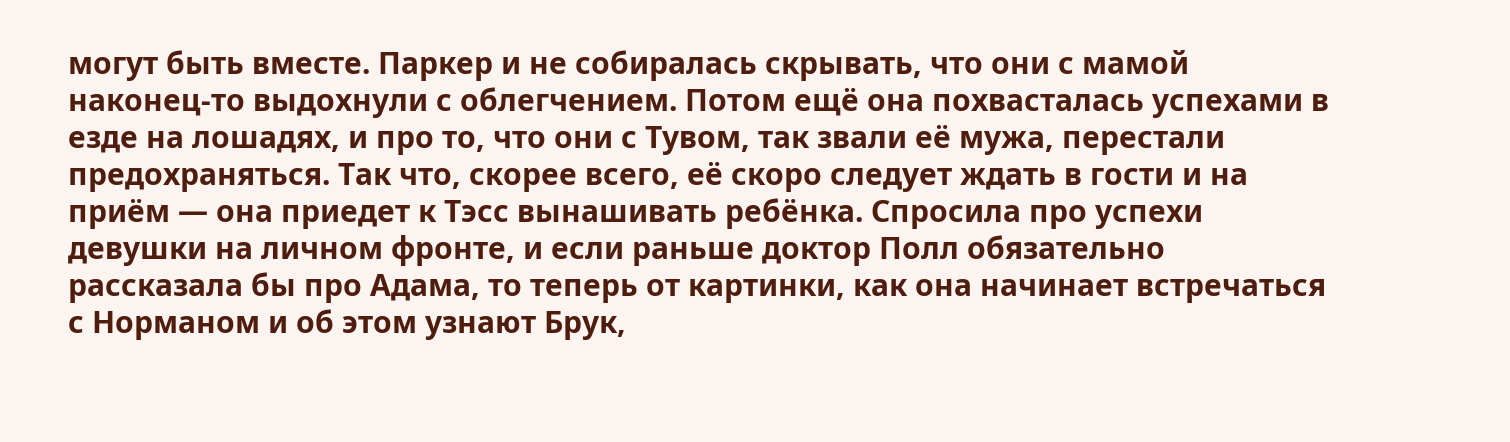могут быть вместе. Паркер и не собиралась скрывать, что они с мамой наконец-то выдохнули с облегчением. Потом ещё она похвасталась успехами в езде на лошадях, и про то, что они с Тувом, так звали её мужа, перестали предохраняться. Так что, скорее всего, её скоро следует ждать в гости и на приём — она приедет к Тэсс вынашивать ребёнка. Спросила про успехи девушки на личном фронте, и если раньше доктор Полл обязательно рассказала бы про Адама, то теперь от картинки, как она начинает встречаться с Норманом и об этом узнают Брук,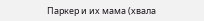Паркер и их мама (хвала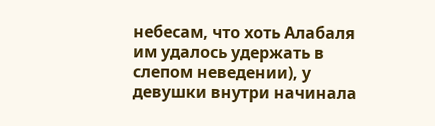небесам, что хоть Алабаля им удалось удержать в слепом неведении), у девушки внутри начинала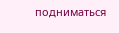подниматься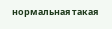нормальная такая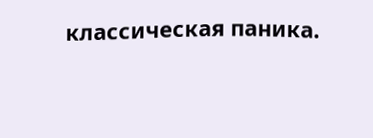классическая паника.